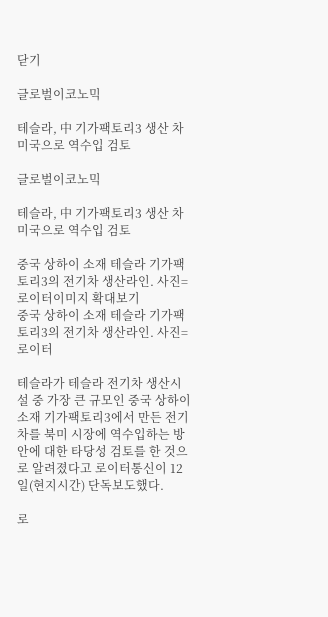닫기

글로벌이코노믹

테슬라, 中 기가팩토리3 생산 차 미국으로 역수입 검토

글로벌이코노믹

테슬라, 中 기가팩토리3 생산 차 미국으로 역수입 검토

중국 상하이 소재 테슬라 기가팩토리3의 전기차 생산라인. 사진=로이터이미지 확대보기
중국 상하이 소재 테슬라 기가팩토리3의 전기차 생산라인. 사진=로이터

테슬라가 테슬라 전기차 생산시설 중 가장 큰 규모인 중국 상하이 소재 기가팩토리3에서 만든 전기차를 북미 시장에 역수입하는 방안에 대한 타당성 검토를 한 것으로 알려졌다고 로이터통신이 12일(현지시간) 단독보도했다.

로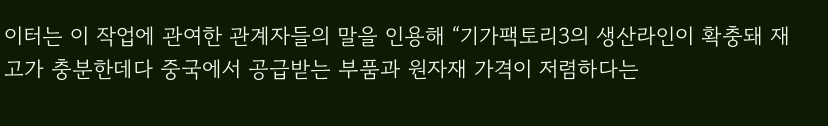이터는 이 작업에 관여한 관계자들의 말을 인용해 “기가팩토리3의 생산라인이 확충돼 재고가 충분한데다 중국에서 공급받는 부품과 원자재 가격이 저렴하다는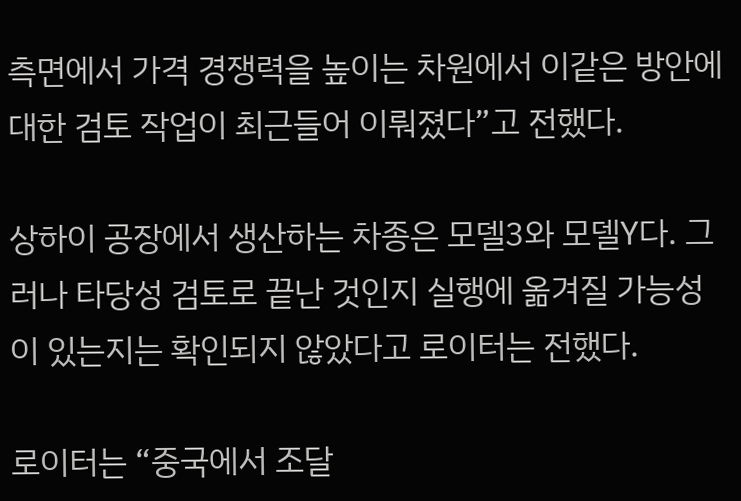측면에서 가격 경쟁력을 높이는 차원에서 이같은 방안에 대한 검토 작업이 최근들어 이뤄졌다”고 전했다.

상하이 공장에서 생산하는 차종은 모델3와 모델Y다. 그러나 타당성 검토로 끝난 것인지 실행에 옮겨질 가능성이 있는지는 확인되지 않았다고 로이터는 전했다.

로이터는 “중국에서 조달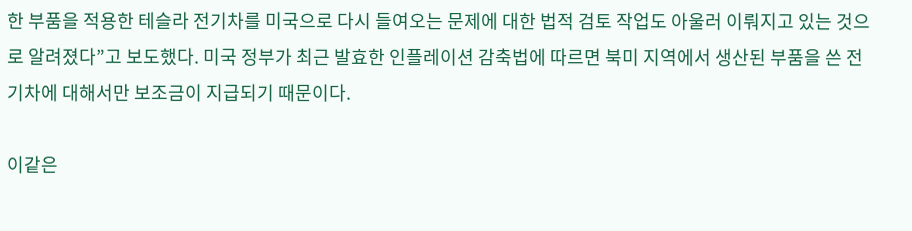한 부품을 적용한 테슬라 전기차를 미국으로 다시 들여오는 문제에 대한 법적 검토 작업도 아울러 이뤄지고 있는 것으로 알려졌다”고 보도했다. 미국 정부가 최근 발효한 인플레이션 감축법에 따르면 북미 지역에서 생산된 부품을 쓴 전기차에 대해서만 보조금이 지급되기 때문이다.

이같은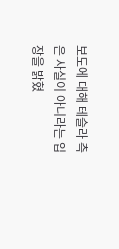보도에 대해 테슬라 측은 사실이 아니라는 입장을 밝혔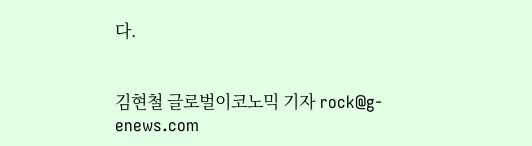다.


김현철 글로벌이코노믹 기자 rock@g-enews.com